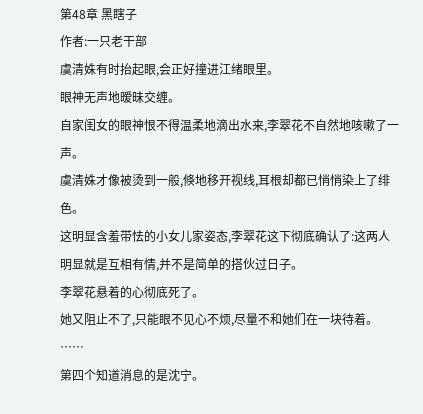第48章 黑瞎子
作者:一只老干部
虞清姝有时抬起眼,会正好撞进江绪眼里。
眼神无声地暧昧交缠。
自家闺女的眼神恨不得温柔地滴出水来,李翠花不自然地咳嗽了一声。
虞清姝才像被烫到一般,倏地移开视线,耳根却都已悄悄染上了绯色。
这明显含羞带怯的小女儿家姿态,李翠花这下彻底确认了:这两人明显就是互相有情,并不是简单的搭伙过日子。
李翠花悬着的心彻底死了。
她又阻止不了,只能眼不见心不烦,尽量不和她们在一块待着。
……
第四个知道消息的是沈宁。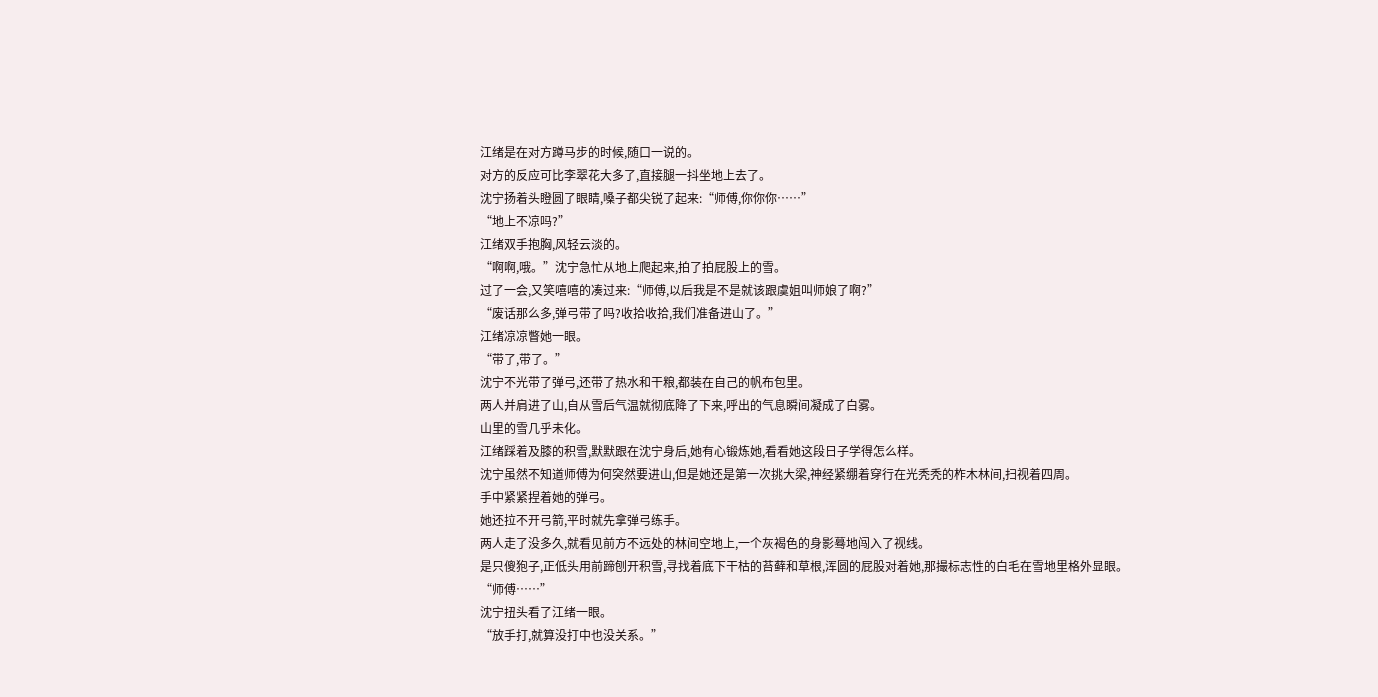江绪是在对方蹲马步的时候,随口一说的。
对方的反应可比李翠花大多了,直接腿一抖坐地上去了。
沈宁扬着头瞪圆了眼睛,嗓子都尖锐了起来:“师傅,你你你……”
“地上不凉吗?”
江绪双手抱胸,风轻云淡的。
“啊啊,哦。”沈宁急忙从地上爬起来,拍了拍屁股上的雪。
过了一会,又笑嘻嘻的凑过来:“师傅,以后我是不是就该跟虞姐叫师娘了啊?”
“废话那么多,弹弓带了吗?收拾收拾,我们准备进山了。”
江绪凉凉瞥她一眼。
“带了,带了。”
沈宁不光带了弹弓,还带了热水和干粮,都装在自己的帆布包里。
两人并肩进了山,自从雪后气温就彻底降了下来,呼出的气息瞬间凝成了白雾。
山里的雪几乎未化。
江绪踩着及膝的积雪,默默跟在沈宁身后,她有心锻炼她,看看她这段日子学得怎么样。
沈宁虽然不知道师傅为何突然要进山,但是她还是第一次挑大梁,神经紧绷着穿行在光秃秃的柞木林间,扫视着四周。
手中紧紧捏着她的弹弓。
她还拉不开弓箭,平时就先拿弹弓练手。
两人走了没多久,就看见前方不远处的林间空地上,一个灰褐色的身影蓦地闯入了视线。
是只傻狍子,正低头用前蹄刨开积雪,寻找着底下干枯的苔藓和草根,浑圆的屁股对着她,那撮标志性的白毛在雪地里格外显眼。
“师傅……”
沈宁扭头看了江绪一眼。
“放手打,就算没打中也没关系。”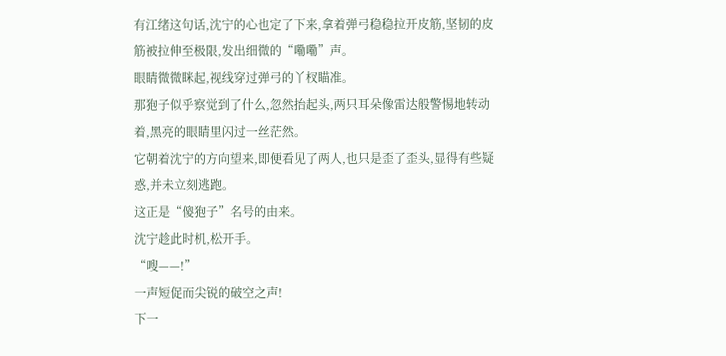有江绪这句话,沈宁的心也定了下来,拿着弹弓稳稳拉开皮筋,坚韧的皮筋被拉伸至极限,发出细微的“嘞嘞”声。
眼睛微微眯起,视线穿过弹弓的丫杈瞄准。
那狍子似乎察觉到了什么,忽然抬起头,两只耳朵像雷达般警惕地转动着,黑亮的眼睛里闪过一丝茫然。
它朝着沈宁的方向望来,即便看见了两人,也只是歪了歪头,显得有些疑惑,并未立刻逃跑。
这正是“傻狍子”名号的由来。
沈宁趁此时机,松开手。
“嗖——!”
一声短促而尖锐的破空之声!
下一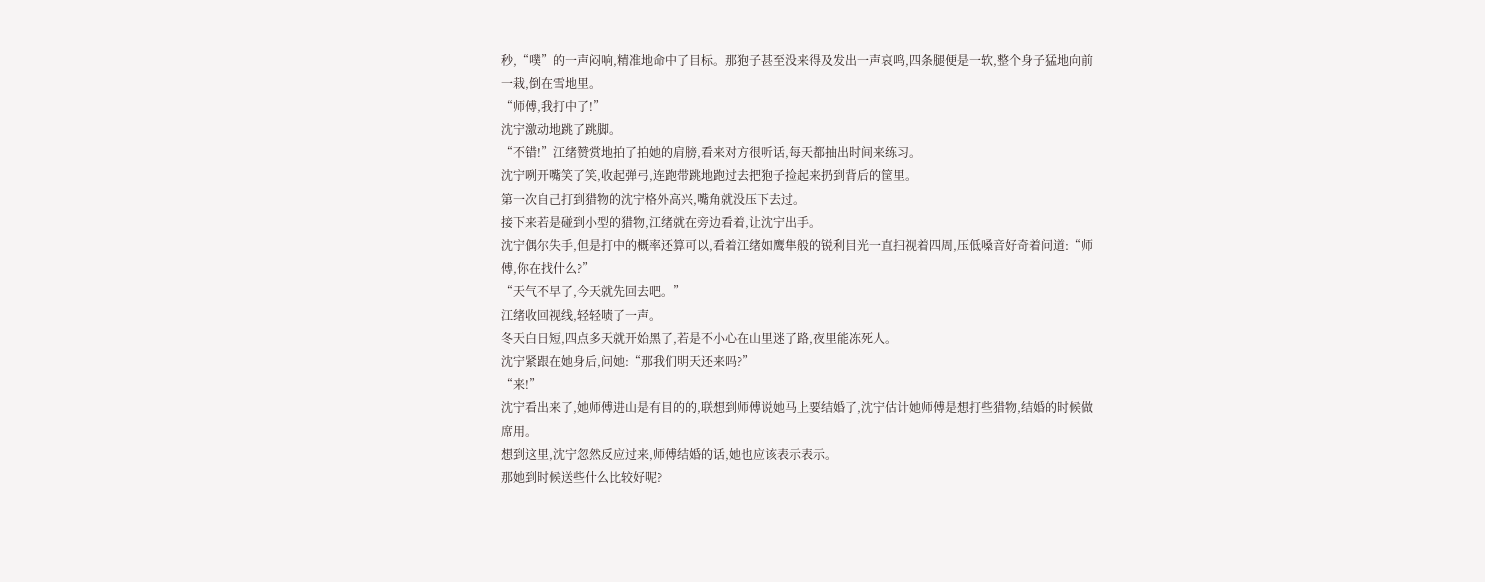秒,“噗”的一声闷响,精准地命中了目标。那狍子甚至没来得及发出一声哀鸣,四条腿便是一软,整个身子猛地向前一栽,倒在雪地里。
“师傅,我打中了!”
沈宁激动地跳了跳脚。
“不错!”江绪赞赏地拍了拍她的肩膀,看来对方很听话,每天都抽出时间来练习。
沈宁咧开嘴笑了笑,收起弹弓,连跑带跳地跑过去把狍子捡起来扔到背后的筐里。
第一次自己打到猎物的沈宁格外高兴,嘴角就没压下去过。
接下来若是碰到小型的猎物,江绪就在旁边看着,让沈宁出手。
沈宁偶尔失手,但是打中的概率还算可以,看着江绪如鹰隼般的锐利目光一直扫视着四周,压低嗓音好奇着问道:“师傅,你在找什么?”
“天气不早了,今天就先回去吧。”
江绪收回视线,轻轻啧了一声。
冬天白日短,四点多天就开始黑了,若是不小心在山里迷了路,夜里能冻死人。
沈宁紧跟在她身后,问她:“那我们明天还来吗?”
“来!”
沈宁看出来了,她师傅进山是有目的的,联想到师傅说她马上要结婚了,沈宁估计她师傅是想打些猎物,结婚的时候做席用。
想到这里,沈宁忽然反应过来,师傅结婚的话,她也应该表示表示。
那她到时候送些什么比较好呢?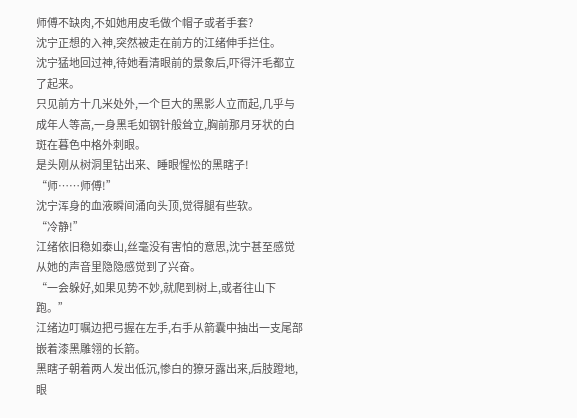师傅不缺肉,不如她用皮毛做个帽子或者手套?
沈宁正想的入神,突然被走在前方的江绪伸手拦住。
沈宁猛地回过神,待她看清眼前的景象后,吓得汗毛都立了起来。
只见前方十几米处外,一个巨大的黑影人立而起,几乎与成年人等高,一身黑毛如钢针般耸立,胸前那月牙状的白斑在暮色中格外刺眼。
是头刚从树洞里钻出来、睡眼惺忪的黑瞎子!
“师……师傅!”
沈宁浑身的血液瞬间涌向头顶,觉得腿有些软。
“冷静!”
江绪依旧稳如泰山,丝毫没有害怕的意思,沈宁甚至感觉从她的声音里隐隐感觉到了兴奋。
“一会躲好,如果见势不妙,就爬到树上,或者往山下跑。”
江绪边叮嘱边把弓握在左手,右手从箭囊中抽出一支尾部嵌着漆黑雕翎的长箭。
黑瞎子朝着两人发出低沉,惨白的獠牙露出来,后肢蹬地,眼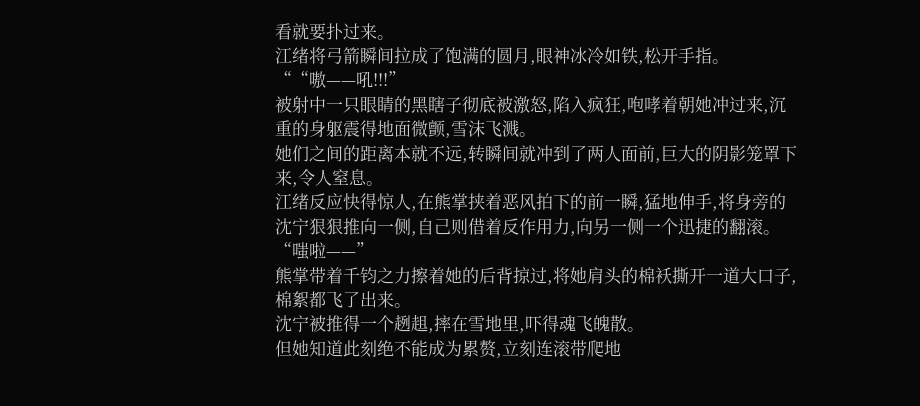看就要扑过来。
江绪将弓箭瞬间拉成了饱满的圆月,眼神冰冷如铁,松开手指。
““嗷——吼!!!”
被射中一只眼睛的黑瞎子彻底被激怒,陷入疯狂,咆哮着朝她冲过来,沉重的身躯震得地面微颤,雪沫飞溅。
她们之间的距离本就不远,转瞬间就冲到了两人面前,巨大的阴影笼罩下来,令人窒息。
江绪反应快得惊人,在熊掌挟着恶风拍下的前一瞬,猛地伸手,将身旁的沈宁狠狠推向一侧,自己则借着反作用力,向另一侧一个迅捷的翻滚。
“嗤啦——”
熊掌带着千钧之力擦着她的后背掠过,将她肩头的棉袄撕开一道大口子,棉絮都飞了出来。
沈宁被推得一个趔趄,摔在雪地里,吓得魂飞魄散。
但她知道此刻绝不能成为累赘,立刻连滚带爬地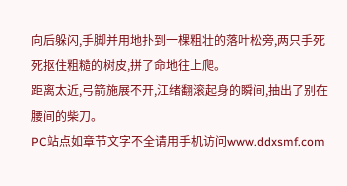向后躲闪,手脚并用地扑到一棵粗壮的落叶松旁,两只手死死抠住粗糙的树皮,拼了命地往上爬。
距离太近,弓箭施展不开,江绪翻滚起身的瞬间,抽出了别在腰间的柴刀。
PC站点如章节文字不全请用手机访问www.ddxsmf.com